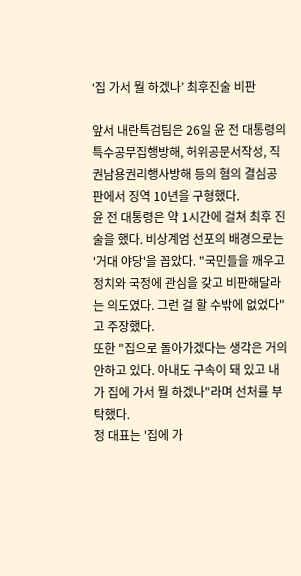‘집 가서 뭘 하겠나’ 최후진술 비판

앞서 내란특검팀은 26일 윤 전 대통령의 특수공무집행방해, 허위공문서작성, 직권남용권리행사방해 등의 혐의 결심공판에서 징역 10년을 구형했다.
윤 전 대통령은 약 1시간에 걸쳐 최후 진술을 했다. 비상계엄 선포의 배경으로는 '거대 야당'을 꼽았다. "국민들을 깨우고 정치와 국정에 관심을 갖고 비판해달라는 의도였다. 그런 걸 할 수밖에 없었다"고 주장했다.
또한 "집으로 돌아가겠다는 생각은 거의 안하고 있다. 아내도 구속이 돼 있고 내가 집에 가서 뭘 하겠나"라며 선처를 부탁했다.
정 대표는 '집에 가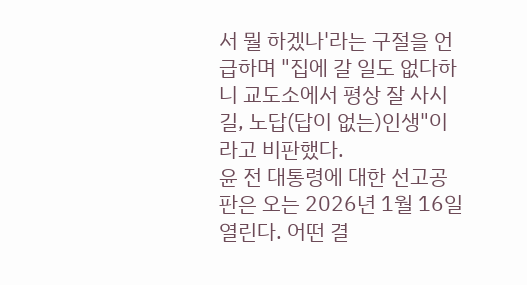서 뭘 하겠나'라는 구절을 언급하며 "집에 갈 일도 없다하니 교도소에서 평상 잘 사시길, 노답(답이 없는)인생"이라고 비판했다.
윤 전 대통령에 대한 선고공판은 오는 2026년 1월 16일 열린다. 어떤 결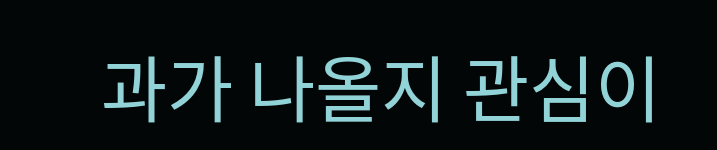과가 나올지 관심이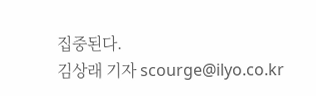집중된다.
김상래 기자 scourge@ilyo.co.kr